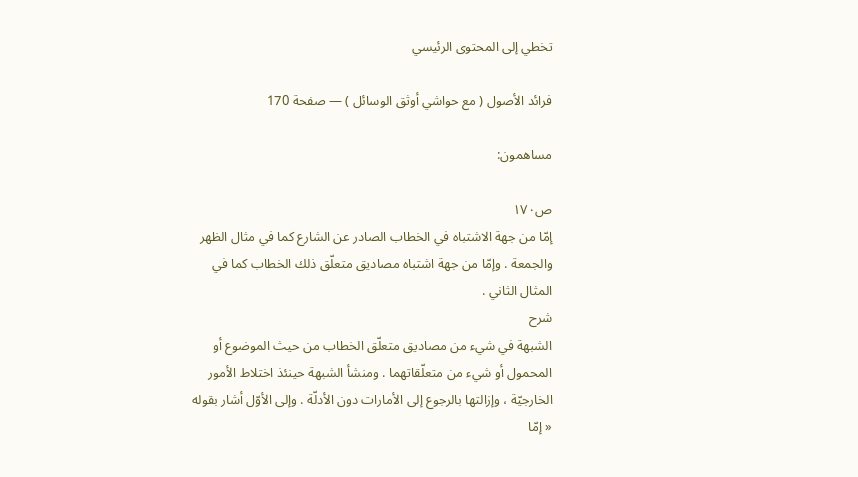تخطي إلى المحتوى الرئيسي

فرائد الأصول ( مع حواشي أوثق الوسائل ) — صفحة 170

مساهمون:

ص١٧٠
إمّا من جهة الاشتباه في الخطاب الصادر عن الشارع كما في مثال الظهر والجمعة . وإمّا من جهة اشتباه مصاديق متعلّق ذلك الخطاب كما في المثال الثاني .
شرح
الشبهة في شيء من مصاديق متعلّق الخطاب من حيث الموضوع أو المحمول أو شيء من متعلّقاتهما . ومنشأ الشبهة حينئذ اختلاط الأمور الخارجيّة ، وإزالتها بالرجوع إلى الأمارات دون الأدلّة . وإلى الأوّل أشار بقوله « إمّا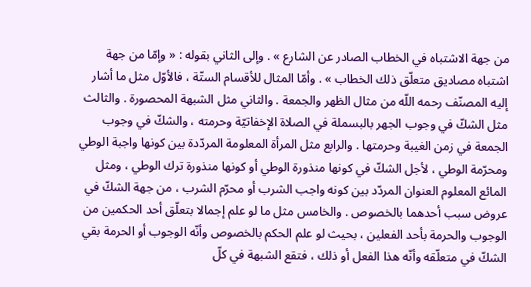من جهة الاشتباه في الخطاب الصادر عن الشارع » . وإلى الثاني بقوله : « وإمّا من جهة اشتباه مصاديق متعلّق ذلك الخطاب » . وأمّا المثال للأقسام الستّة ، فالأوّل مثل ما أشار إليه المصنّف رحمه اللّه من مثال الظهر والجمعة . والثاني مثل الشبهة المحصورة . والثالث مثل الشكّ في وجوب الجهر بالبسملة في الصلاة الإخفاتيّة وحرمته ، والشكّ في وجوب الجمعة في زمن الغيبة وحرمتها . والرابع مثل المرأة المعلومة المردّدة بين كونها واجبة الوطي ومحرّمة الوطي ، لأجل الشكّ في كونها منذورة الوطي أو كونها منذورة ترك الوطي ، ومثل المائع المعلوم العنوان المردّد بين كونه واجب الشرب أو محرّم الشرب ، من جهة الشكّ في عروض سبب أحدهما بالخصوص . والخامس مثل ما لو علم إجمالا بتعلّق أحد الحكمين من الوجوب والحرمة بأحد الفعلين ، بحيث لو علم الحكم بالخصوص وأنّه الوجوب أو الحرمة بقي الشكّ في متعلّقه وأنّه هذا الفعل أو ذلك ، فتقع الشبهة في كلّ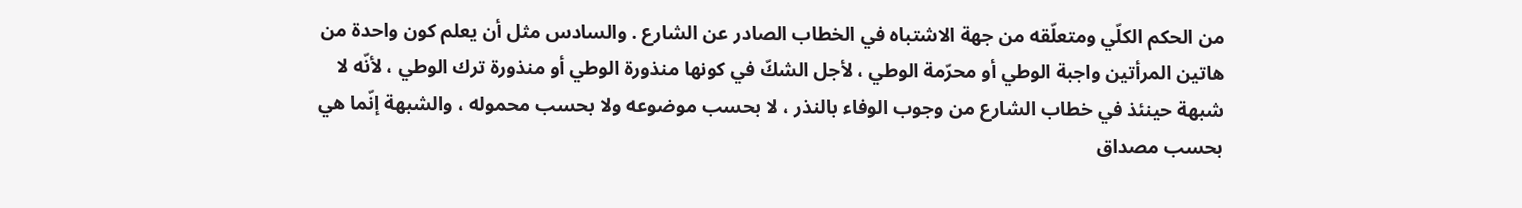من الحكم الكلّي ومتعلّقه من جهة الاشتباه في الخطاب الصادر عن الشارع . والسادس مثل أن يعلم كون واحدة من هاتين المرأتين واجبة الوطي أو محرّمة الوطي ، لأجل الشكّ في كونها منذورة الوطي أو منذورة ترك الوطي ، لأنّه لا شبهة حينئذ في خطاب الشارع من وجوب الوفاء بالنذر ، لا بحسب موضوعه ولا بحسب محموله ، والشبهة إنّما هي بحسب مصداق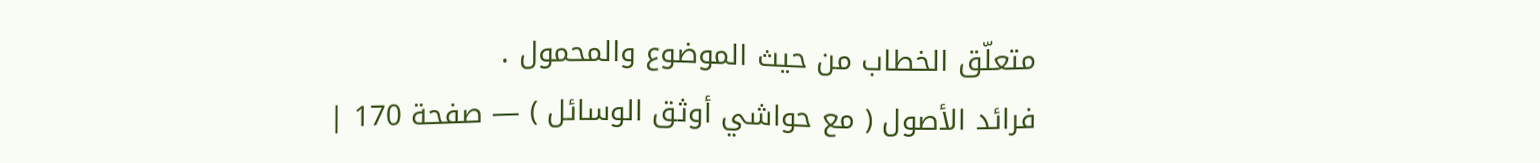متعلّق الخطاب من حيث الموضوع والمحمول .
فرائد الأصول ( مع حواشي أوثق الوسائل ) — صفحة 170 |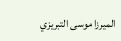الميرزا موسى التبريزي